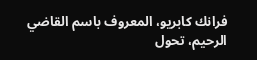فرانك كابريو، المعروف باسم القاضي الرحيم، تحول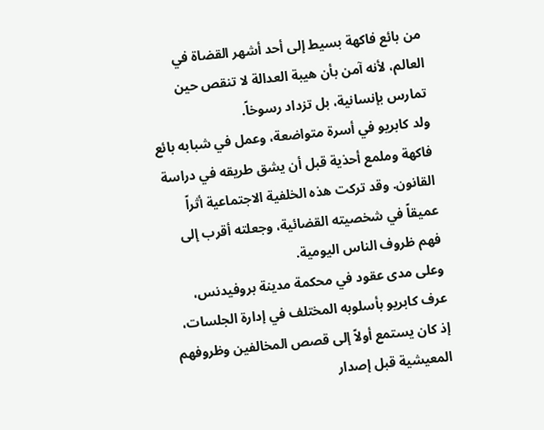من بائع فاكهة بسيط إلى أحد أشهر القضاة في العالم، لأنه آمن بأن هيبة العدالة لا تنقص حين تمارس بإنسانية، بل تزداد رسوخاً.
ولد كابريو في أسرة متواضعة، وعمل في شبابه بائع فاكهة وملمع أحذية قبل أن يشق طريقه في دراسة القانون. وقد تركت هذه الخلفية الاجتماعية أثراً عميقاً في شخصيته القضائية، وجعلته أقرب إلى فهم ظروف الناس اليومية.
وعلى مدى عقود في محكمة مدينة بروفيدنس، عرف كابريو بأسلوبه المختلف في إدارة الجلسات، إذ كان يستمع أولاً إلى قصص المخالفين وظروفهم المعيشية قبل إصدار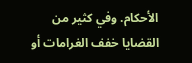الأحكام. وفي كثير من القضايا خفف الغرامات أو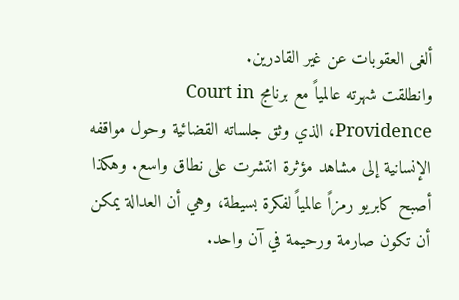ألغى العقوبات عن غير القادرين.
وانطلقت شهرته عالمياً مع برنامج Court in Providence، الذي وثق جلساته القضائية وحول مواقفه الإنسانية إلى مشاهد مؤثرة انتشرت على نطاق واسع. وهكذا أصبح كابريو رمزاً عالمياً لفكرة بسيطة، وهي أن العدالة يمكن أن تكون صارمة ورحيمة في آن واحد.